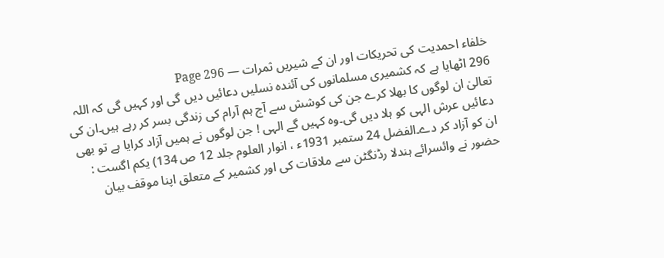خلفاء احمدیت کی تحریکات اور ان کے شیریں ثمرات — Page 296
296 اٹھایا ہے کہ کشمیری مسلمانوں کی آئندہ نسلیں دعائیں دیں گی اور کہیں گی کہ اللہ تعالیٰ ان لوگوں کا بھلا کرے جن کی کوشش سے آج ہم آرام کی زندگی بسر کر رہے ہیں۔ان کی دعائیں عرش الہی کو ہلا دیں گی۔وہ کہیں گے الہی ! جن لوگوں نے ہمیں آزاد کرایا ہے تو بھی ان کو آزاد کر دے۔الفضل 24 ستمبر 1931ء ، انوار العلوم جلد 12 ص 134) یکم اگست : حضور نے وائسرائے ہندلا رڈنگٹن سے ملاقات کی اور کشمیر کے متعلق اپنا موقف بیان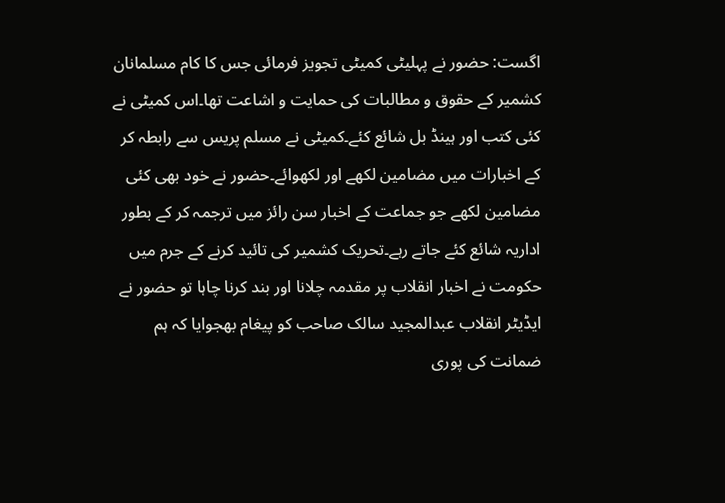اگست: حضور نے پہلیٹی کمیٹی تجویز فرمائی جس کا کام مسلمانان کشمیر کے حقوق و مطالبات کی حمایت و اشاعت تھا۔اس کمیٹی نے کئی کتب اور ہینڈ بل شائع کئے۔کمیٹی نے مسلم پریس سے رابطہ کر کے اخبارات میں مضامین لکھے اور لکھوائے۔حضور نے خود بھی کئی مضامین لکھے جو جماعت کے اخبار سن رائز میں ترجمہ کر کے بطور اداریہ شائع کئے جاتے رہے۔تحریک کشمیر کی تائید کرنے کے جرم میں حکومت نے اخبار انقلاب پر مقدمہ چلانا اور بند کرنا چاہا تو حضور نے ایڈیٹر انقلاب عبدالمجید سالک صاحب کو پیغام بھجوایا کہ ہم ضمانت کی پوری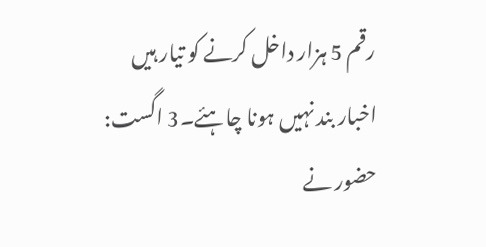رقم 5 ہزار داخل کرنے کو تیار ہیں اخبار بند نہیں ہونا چاہئے۔3 اگست: حضور نے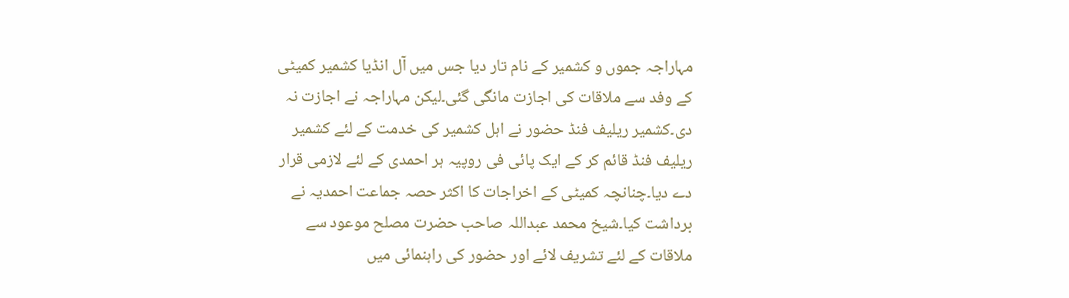مہاراجہ جموں و کشمیر کے نام تار دیا جس میں آل انڈیا کشمیر کمیٹی کے وفد سے ملاقات کی اجازت مانگی گئی۔لیکن مہاراجہ نے اجازت نہ دی۔کشمیر ریلیف فنڈ حضور نے اہل کشمیر کی خدمت کے لئے کشمیر ریلیف فنڈ قائم کر کے ایک پائی فی روپیہ ہر احمدی کے لئے لازمی قرار دے دیا۔چنانچہ کمیٹی کے اخراجات کا اکثر حصہ جماعت احمدیہ نے برداشت کیا۔شیخ محمد عبداللہ صاحب حضرت مصلح موعود سے ملاقات کے لئے تشریف لائے اور حضور کی راہنمائی میں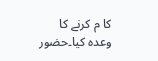کا م کرنے کا وعدہ کیا۔حضور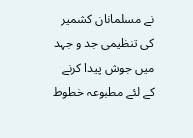نے مسلمانان کشمیر کی تنظیمی جد و جہد میں جوش پیدا کرنے کے لئے مطبوعہ خطوط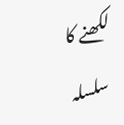لکھنے کا سلسلہ